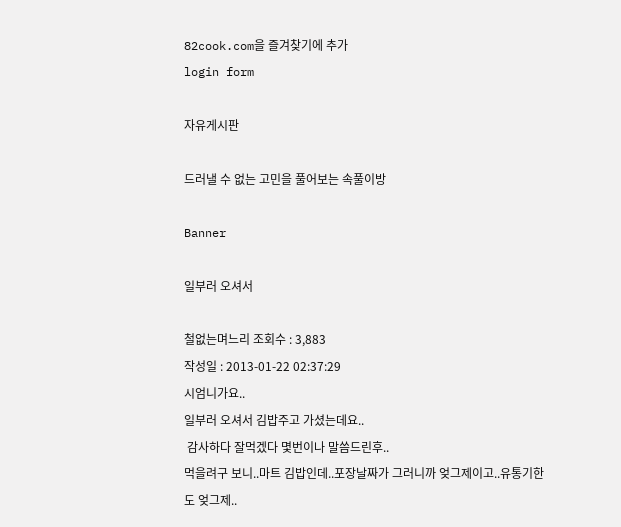82cook.com을 즐겨찾기에 추가
login form

자유게시판

드러낼 수 없는 고민을 풀어보는 속풀이방

Banner

일부러 오셔서

철없는며느리 조회수 : 3,883
작성일 : 2013-01-22 02:37:29
시엄니가요..
일부러 오셔서 김밥주고 가셨는데요..
 감사하다 잘먹겠다 몇번이나 말씀드린후..
먹을려구 보니..마트 김밥인데..포장날짜가 그러니까 엊그제이고..유통기한도 엊그제..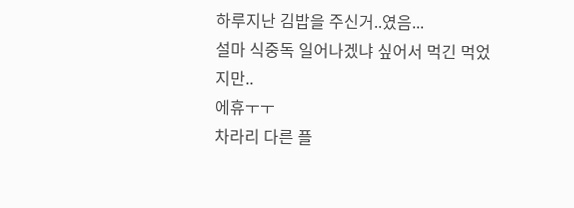하루지난 김밥을 주신거..였음...
설마 식중독 일어나겠냐 싶어서 먹긴 먹었지만..
에휴ㅜㅜ
차라리 다른 플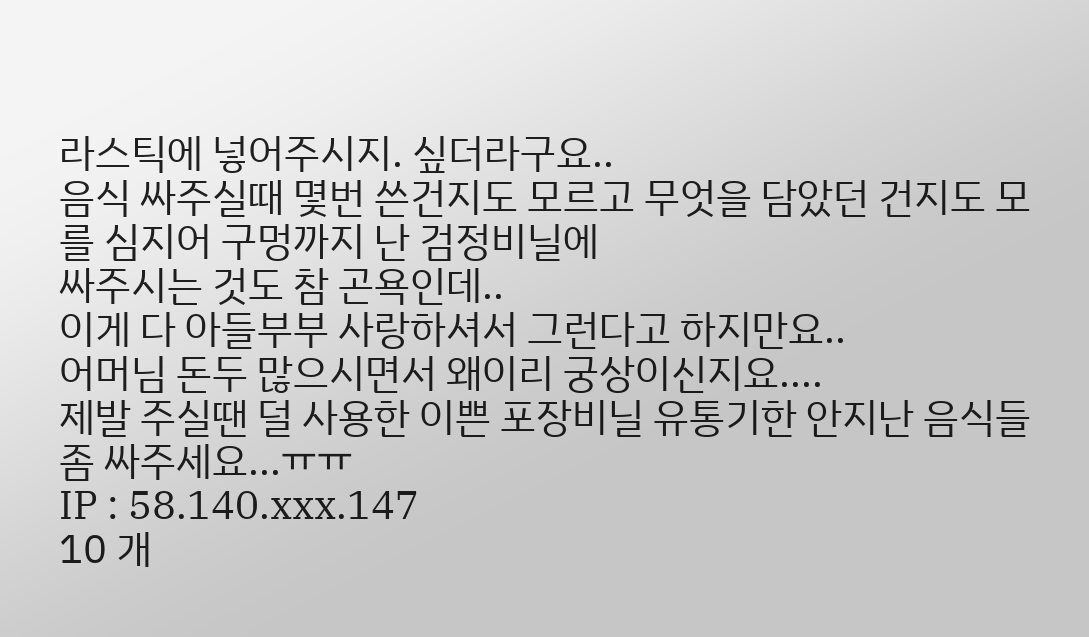라스틱에 넣어주시지. 싶더라구요..
음식 싸주실때 몇번 쓴건지도 모르고 무엇을 담았던 건지도 모를 심지어 구멍까지 난 검정비닐에
싸주시는 것도 참 곤욕인데..
이게 다 아들부부 사랑하셔서 그런다고 하지만요..
어머님 돈두 많으시면서 왜이리 궁상이신지요....
제발 주실땐 덜 사용한 이쁜 포장비닐 유통기한 안지난 음식들 좀 싸주세요...ㅠㅠ
IP : 58.140.xxx.147
10 개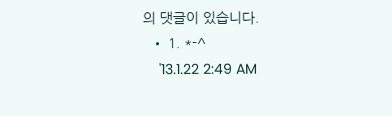의 댓글이 있습니다.
  • 1. *-^
    '13.1.22 2:49 AM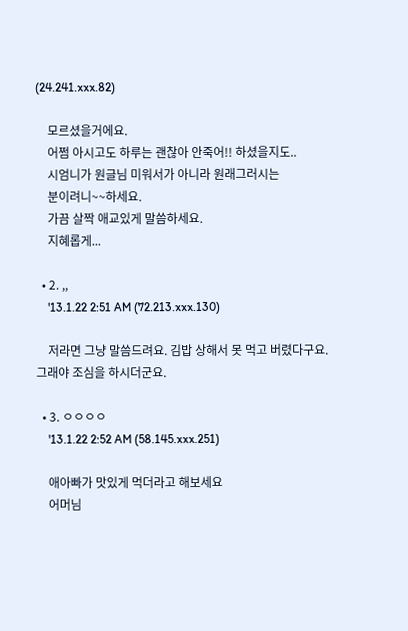(24.241.xxx.82)

    모르셨을거에요.
    어쩜 아시고도 하루는 괜찮아 안죽어!! 하셨을지도..
    시엄니가 원글님 미워서가 아니라 원래그러시는
    분이려니~~하세요.
    가끔 살짝 애교있게 말씀하세요.
    지혜롭게...

  • 2. ,,
    '13.1.22 2:51 AM (72.213.xxx.130)

    저라면 그냥 말씀드려요. 김밥 상해서 못 먹고 버렸다구요. 그래야 조심을 하시더군요.

  • 3. ㅇㅇㅇㅇ
    '13.1.22 2:52 AM (58.145.xxx.251)

    애아빠가 맛있게 먹더라고 해보세요
    어머님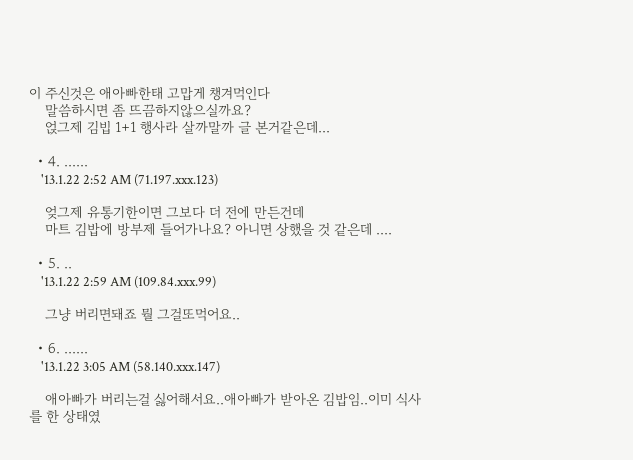이 주신것은 애아빠한태 고맙게 챙겨먹인다
    말씀하시면 좀 뜨끔하지않으실까요?
    얹그제 김빕 1+1 행사라 살까말까 글 본거같은데...

  • 4. ......
    '13.1.22 2:52 AM (71.197.xxx.123)

    엊그제 유통기한이면 그보다 더 전에 만든건데
    마트 김밥에 방부제 들어가나요? 아니면 상했을 것 같은데 ....

  • 5. ..
    '13.1.22 2:59 AM (109.84.xxx.99)

    그냥 버리면돼죠 뭘 그걸또먹어요..

  • 6. ......
    '13.1.22 3:05 AM (58.140.xxx.147)

    애아빠가 버리는걸 싫어해서요..애아빠가 받아온 김밥임..이미 식사를 한 상태였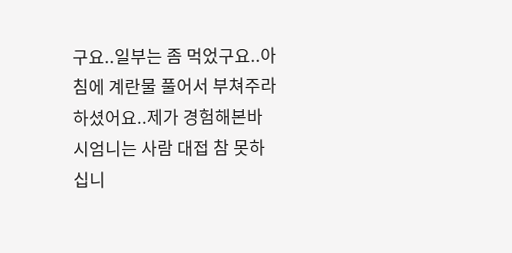구요..일부는 좀 먹었구요..아침에 계란물 풀어서 부쳐주라 하셨어요..제가 경험해본바 시엄니는 사람 대접 참 못하십니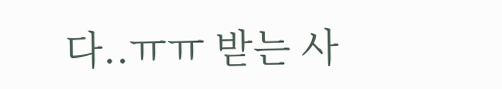다..ㅠㅠ 받는 사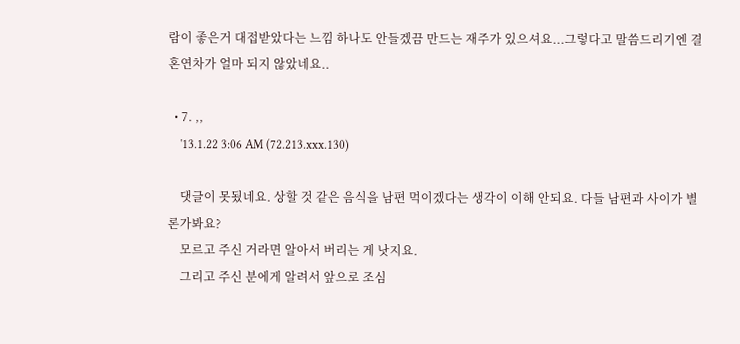람이 좋은거 대접받았다는 느낌 하나도 안들겠끔 만드는 재주가 있으셔요...그렇다고 말씀드리기엔 결혼연차가 얼마 되지 않았네요..

  • 7. ,,
    '13.1.22 3:06 AM (72.213.xxx.130)

    댓글이 못됬네요. 상할 것 같은 음식을 남편 먹이겠다는 생각이 이해 안되요. 다들 남편과 사이가 별론가봐요?
    모르고 주신 거라면 알아서 버리는 게 낫지요.
    그리고 주신 분에게 알려서 앞으로 조심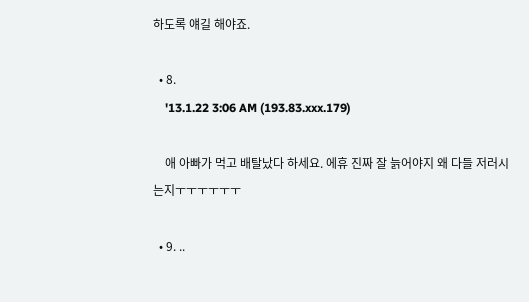하도록 얘길 해야죠.

  • 8.
    '13.1.22 3:06 AM (193.83.xxx.179)

    애 아빠가 먹고 배탈났다 하세요. 에휴 진짜 잘 늙어야지 왜 다들 저러시는지ㅜㅜㅜㅜㅜㅜ

  • 9. ..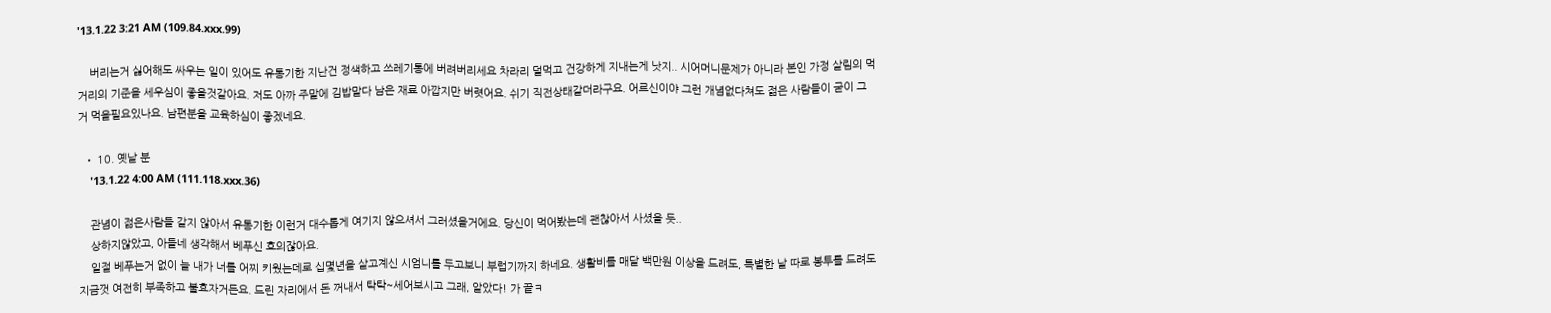'13.1.22 3:21 AM (109.84.xxx.99)

    버리는거 싫어해도 싸우는 일이 있어도 유통기한 지난건 정색하고 쓰레기통에 버려버리세요 차라리 덜먹고 건강하게 지내는게 낫지.. 시어머니문제가 아니라 본인 가정 살림의 먹거리의 기준을 세우심이 좋을것같아요. 저도 아까 주말에 김밥말다 남은 재료 아깝지만 버렷어요. 쉬기 직전상태같더라구요. 어르신이야 그런 개념없다쳐도 젊은 사람들이 굳이 그거 먹을필요있나요. 남편분을 교육하심이 좋겠네요.

  • 10. 옛날 분
    '13.1.22 4:00 AM (111.118.xxx.36)

    관념이 젊은사람들 같지 않아서 유통기한 이런거 대수롭게 여기지 않으셔서 그러셨을거에요. 당신이 먹어봤는데 괜찮아서 사셨을 듯..
    상하지않았고, 아들네 생각해서 베푸신 호의잖아요.
    일절 베푸는거 없이 늘 내가 너를 어찌 키웠는데로 십몇년을 살고계신 시엄니를 두고보니 부럽기까지 하네요. 생활비를 매달 백만원 이상을 드려도, 특별한 날 따로 봉투를 드려도 지금껏 여전히 부족하고 불효자거든요. 드린 자리에서 돈 꺼내서 탁탁~세어보시고 그래, 알았다! 가 끝ㅋ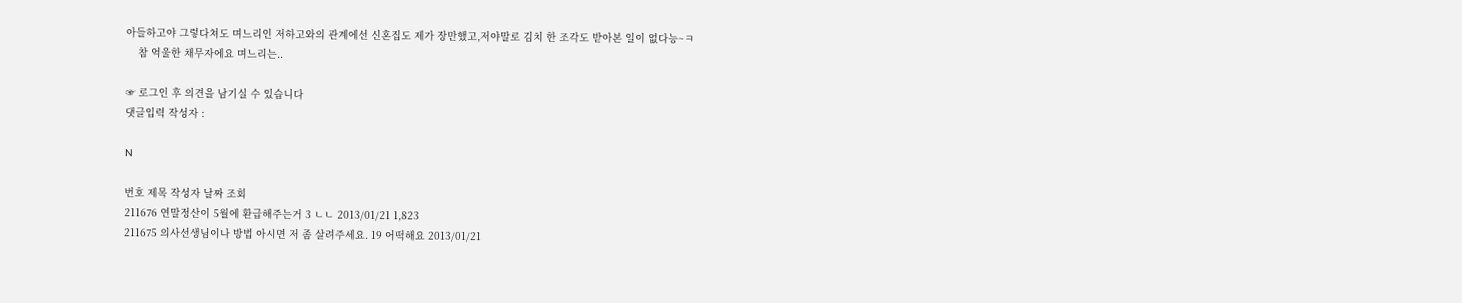아들하고야 그렇다쳐도 며느리인 저하고와의 관계에선 신혼집도 제가 장만했고,저야말로 김치 한 조각도 받아본 일이 없다능~ㅋ
    참 억울한 채무자에요 며느리는..

☞ 로그인 후 의견을 남기실 수 있습니다
댓글입력 작성자 :

N

번호 제목 작성자 날짜 조회
211676 연말정산이 5월에 환급해주는거 3 ㄴㄴ 2013/01/21 1,823
211675 의사선생님이나 방법 아시면 저 좀 살려주세요. 19 어떡해요 2013/01/21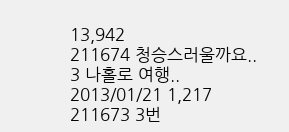13,942
211674 청승스러울까요.. 3 나홀로 여행.. 2013/01/21 1,217
211673 3번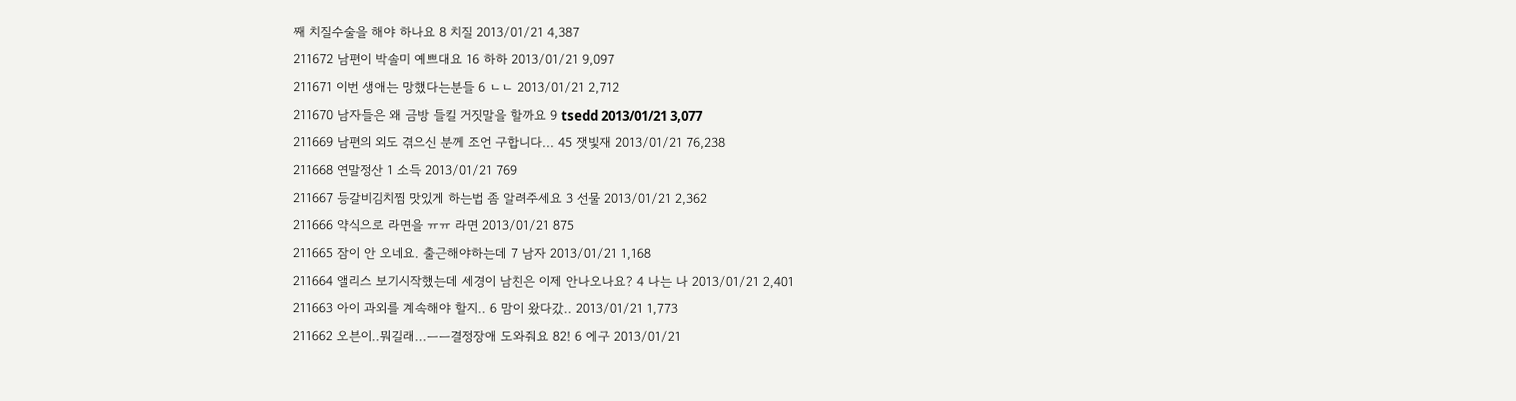째 치질수술을 해야 하나요 8 치질 2013/01/21 4,387
211672 남편이 박솔미 예쁘대요 16 하하 2013/01/21 9,097
211671 이번 생애는 망했다는분들 6 ㄴㄴ 2013/01/21 2,712
211670 남자들은 왜 금방 들킬 거짓말을 할까요 9 tsedd 2013/01/21 3,077
211669 남편의 외도 겪으신 분께 조언 구합니다... 45 잿빛재 2013/01/21 76,238
211668 연말정산 1 소득 2013/01/21 769
211667 등갈비김치찜 맛있게 하는법 좀 알려주세요 3 선물 2013/01/21 2,362
211666 약식으로 라면을 ㅠㅠ 라면 2013/01/21 875
211665 잠이 안 오네요. 출근해야하는데 7 남자 2013/01/21 1,168
211664 앨리스 보기시작했는데 세경이 남친은 이제 안나오나요? 4 나는 나 2013/01/21 2,401
211663 아이 과외를 계속해야 할지.. 6 맘이 왔다갔.. 2013/01/21 1,773
211662 오븐이..뭐길래...ㅡㅡ결정장애 도와줘요 82! 6 에구 2013/01/21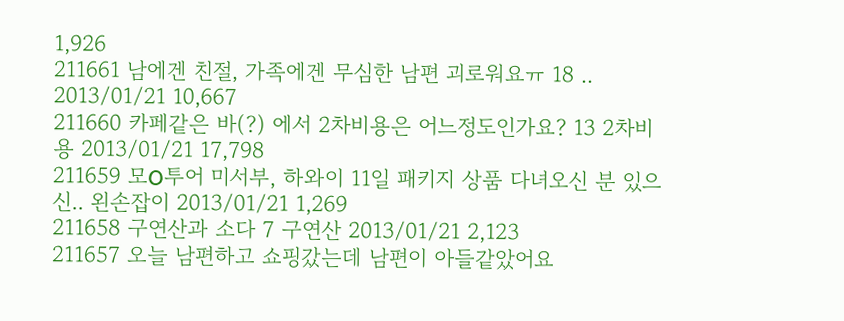1,926
211661 남에겐 친절, 가족에겐 무심한 남편 괴로워요ㅠ 18 .. 2013/01/21 10,667
211660 카페같은 바(?) 에서 2차비용은 어느정도인가요? 13 2차비용 2013/01/21 17,798
211659 모O투어 미서부, 하와이 11일 패키지 상품 다녀오신 분 있으신.. 왼손잡이 2013/01/21 1,269
211658 구연산과 소다 7 구연산 2013/01/21 2,123
211657 오늘 남편하고 쇼핑갔는데 남편이 아들같았어요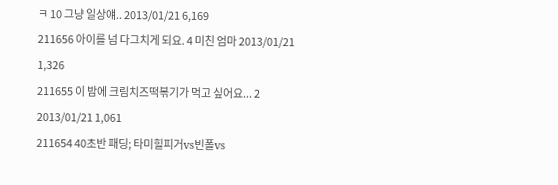ㅋ 10 그냥 일상얘.. 2013/01/21 6,169
211656 아이를 넘 다그치게 되요. 4 미친 엄마 2013/01/21 1,326
211655 이 밤에 크림치즈떡볶기가 먹고 싶어요... 2 2013/01/21 1,061
211654 40초반 패딩; 타미힐피거vs빈폴vs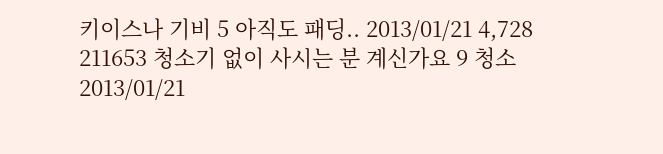키이스나 기비 5 아직도 패딩.. 2013/01/21 4,728
211653 청소기 없이 사시는 분 계신가요 9 청소 2013/01/21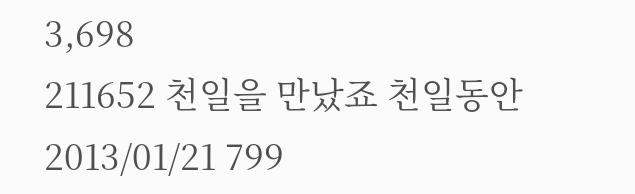3,698
211652 천일을 만났죠 천일동안 2013/01/21 799